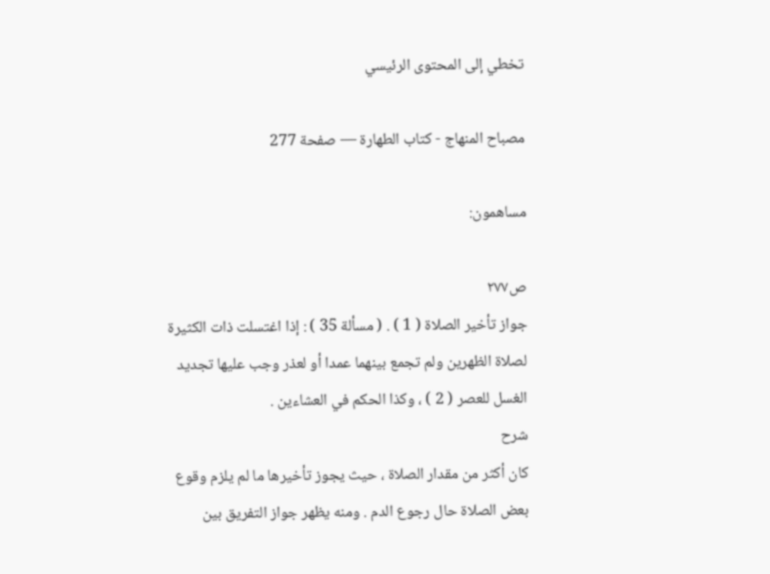تخطي إلى المحتوى الرئيسي

مصباح المنهاج - كتاب الطهارة — صفحة 277

مساهمون:

ص٢٧٧
جواز تأخير الصلاة ( 1 ) . ( مسألة 35 ) : إذا اغتسلت ذات الكثيرة لصلاة الظهرين ولم تجمع بينهما عمدا أو لعذر وجب عليها تجديد الغسل للعصر ( 2 ) ، وكذا الحكم في العشاءين .
شرح
كان أكثر من مقدار الصلاة ، حيث يجوز تأخيرها ما لم يلزم وقوع بعض الصلاة حال رجوع الدم . ومنه يظهر جواز التفريق بين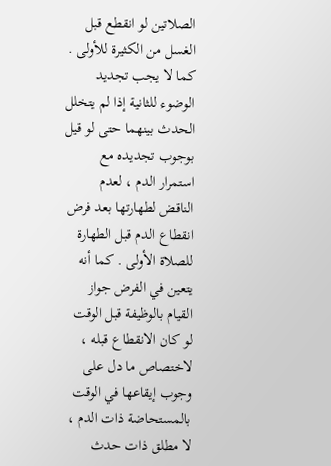الصلاتين لو انقطع قبل الغسل من الكثيرة للأولى . كما لا يجب تجديد الوضوء للثانية إذا لم يتخلل الحدث بينهما حتى لو قيل بوجوب تجديده مع استمرار الدم ، لعدم الناقض لطهارتها بعد فرض انقطاع الدم قبل الطهارة للصلاة الأولى . كما أنه يتعين في الفرض جواز القيام بالوظيفة قبل الوقت لو كان الانقطاع قبله ، لاختصاص ما دل على وجوب إيقاعها في الوقت بالمستحاضة ذات الدم ، لا مطلق ذات حدث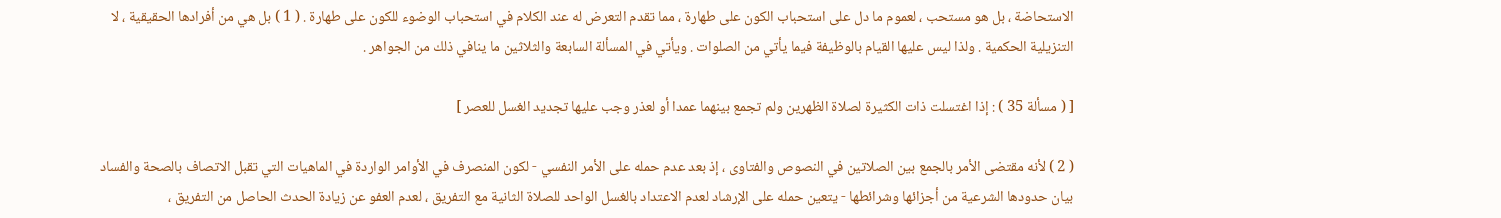الاستحاضة ، بل هو مستحب ، لعموم ما دل على استحباب الكون على طهارة ، مما تقدم التعرض له عند الكلام في استحباب الوضوء للكون على طهارة . ( 1 ) بل هي من أفرادها الحقيقية ، لا التنزيلية الحكمية . ولذا ليس عليها القيام بالوظيفة فيما يأتي من الصلوات . ويأتي في المسألة السابعة والثلاثين ما ينافي ذلك من الجواهر .

[ ( مسألة 35 ) : إذا اغتسلت ذات الكثيرة لصلاة الظهرين ولم تجمع بينهما عمدا أو لعذر وجب عليها تجديد الغسل للعصر ]

( 2 ) لأنه مقتضى الأمر بالجمع بين الصلاتين في النصوص والفتاوى ، إذ بعد عدم حمله على الأمر النفسي - لكون المنصرف في الأوامر الواردة في الماهيات التي تقبل الاتصاف بالصحة والفساد بيان حدودها الشرعية من أجزائها وشرائطها - يتعين حمله على الإرشاد لعدم الاعتداد بالغسل الواحد للصلاة الثانية مع التفريق ، لعدم العفو عن زيادة الحدث الحاصل من التفريق ،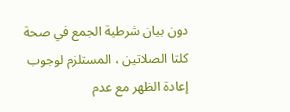دون بيان شرطية الجمع في صحة كلتا الصلاتين ، المستلزم لوجوب إعادة الظهر مع عدم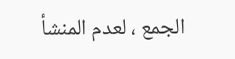الجمع ، لعدم المنشأ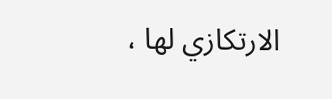الارتكازي لها ،